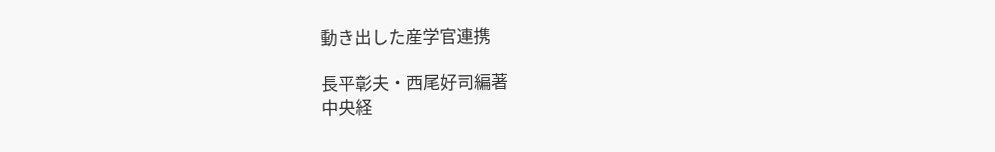動き出した産学官連携

長平彰夫・西尾好司編著
中央経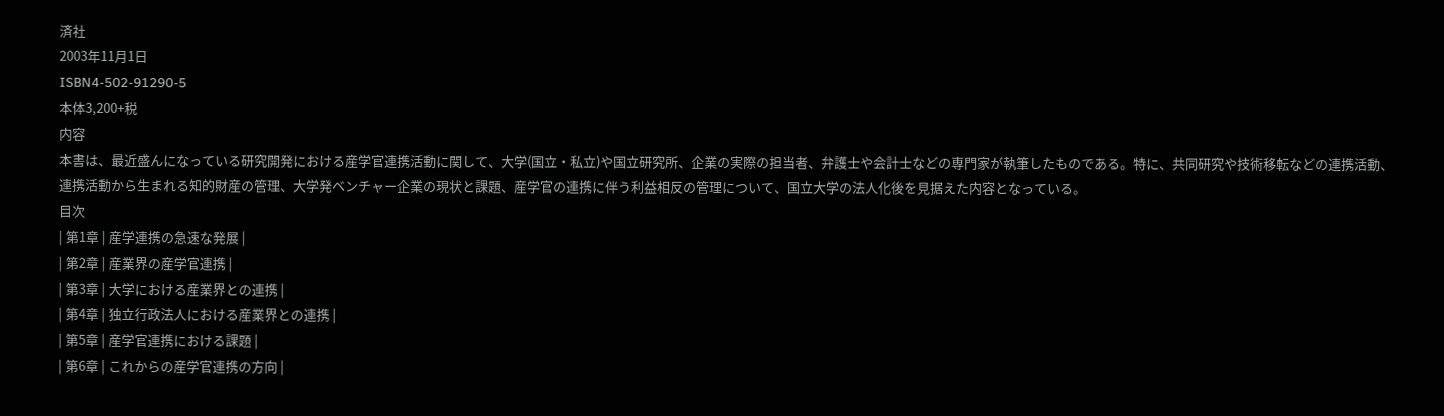済社
2003年11月1日
ISBN4-502-91290-5
本体3,200+税
内容
本書は、最近盛んになっている研究開発における産学官連携活動に関して、大学(国立・私立)や国立研究所、企業の実際の担当者、弁護士や会計士などの専門家が執筆したものである。特に、共同研究や技術移転などの連携活動、連携活動から生まれる知的財産の管理、大学発ベンチャー企業の現状と課題、産学官の連携に伴う利益相反の管理について、国立大学の法人化後を見据えた内容となっている。
目次
| 第1章 | 産学連携の急速な発展 |
| 第2章 | 産業界の産学官連携 |
| 第3章 | 大学における産業界との連携 |
| 第4章 | 独立行政法人における産業界との連携 |
| 第5章 | 産学官連携における課題 |
| 第6章 | これからの産学官連携の方向 |